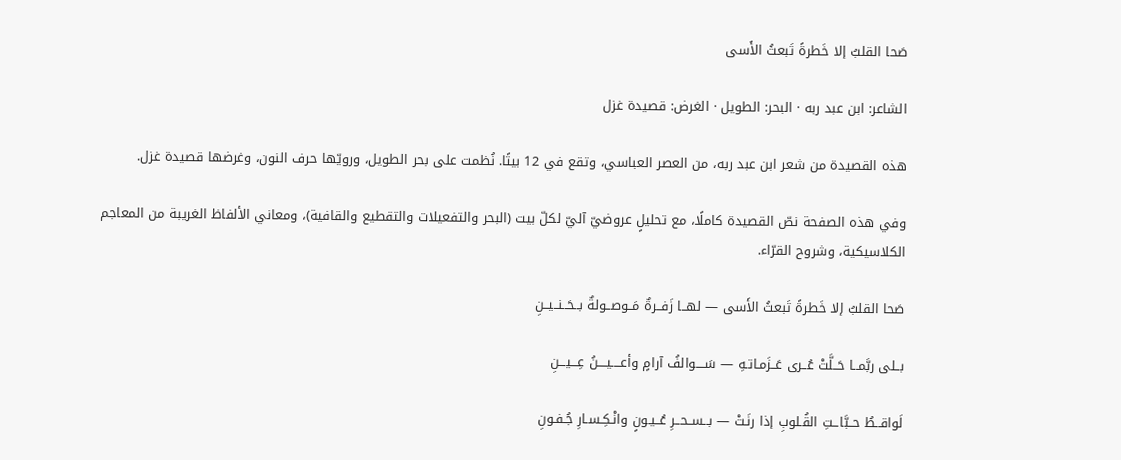صَحا القلبُ إلا خَطرةً تَبعثُ الأَسى

الشاعر: ابن عبد ربه · البحر: الطويل · الغرض: قصيدة غزل

هذه القصيدة من شعر ابن عبد ربه، من العصر العباسي، وتقع في 12 بيتًا. نُظمت على بحر الطويل، ورويّها حرف النون، وغرضها قصيدة غزل.

وفي هذه الصفحة نصّ القصيدة كاملًا، مع تحليلٍ عروضيّ آليّ لكلّ بيت (البحر والتفعيلات والتقطيع والقافية)، ومعاني الألفاظ الغريبة من المعاجم الكلاسيكية، وشروح القرّاء.

صَحا القلبُ إلا خَطرةً تَبعثُ الأَسى — لهــا زَفــرةٌ مَــوصــولةٌ بــحَــنــيــنِ

بــلى ربَّمــا حَــلَّتْ عُــرى عَــزَمـاتـهِ — سَــــوالفُ آرامٍ وأعــــيــــنُ عِـــيـــنِ

لَواقــطُ حــبَّاــتِ القُـلوبِ إذا رنَـتْ — بــســحــرِ عُــيـونٍ وانْـكِـسـارِ جُـفـونِ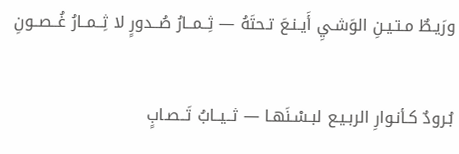ورَيـطٌ مـتـيـنِ الوَشـيِ أَيـنـعَ تـحتَهُ — ثِــمــارُ صُــدورٍ لا ثِــمــارُ غُــصــونِ

بُـرودٌ كـأنـوارِ الربـيـع لبـسْـنَهـا — ثــيــابُ تَــصـابٍ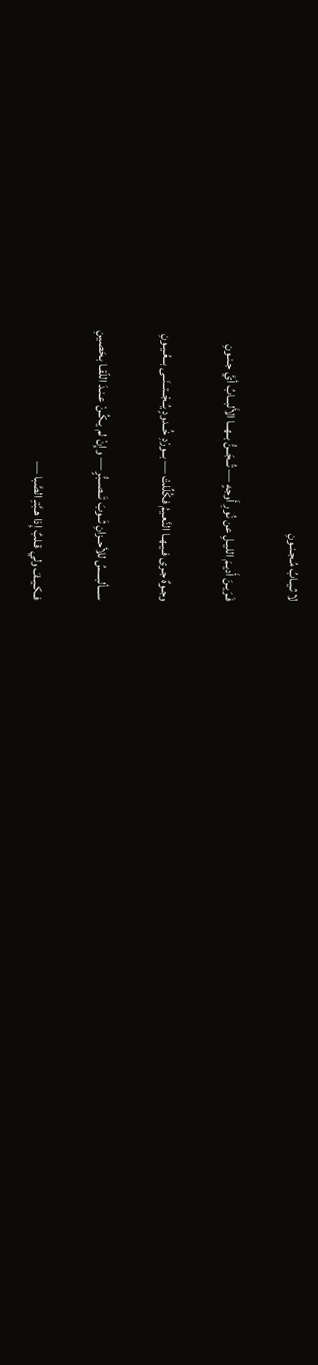لا ثـيـابُ مُـجـنـونِ

فَـرَيـنَ أَديـمَ الليـلِ عن نُورِ أَوجهٍ — تُــجَــنُّ بــهــا الأَلبــابُ أيَّ جـنـونِ

وجـوهٌ جـرى فـيـهـا النَّعـيمُ فكُلِّلتْ — بــورْدِ خُــدودٍ يُــجْــتــنَــى بــعُـيـونِ

ســـألبـــسُ للأحــزانِ ثَــوبَ تَــصــبُّرٍ — وإِنْ لم يـكُـنْ عـنـدَ اللّقـا بـحَصينِ

فـكـيـفَ ولي قـلبٌ إِذا هـبَّتـِ الصَّبا —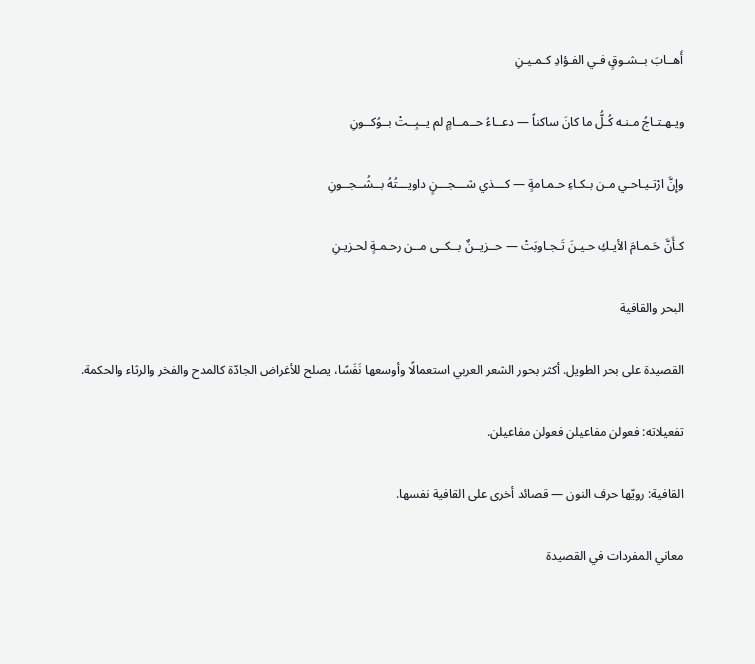أَهــابَ بــشـوقٍ فـي الفـؤادِ كـمـيـنِ

ويـهـتـاجُ مـنـه كُـلُّ ما كانَ ساكناً — دعــاءُ حــمــامٍ لم يــبِــتْ بــوُكــونِ

وإِنَّ ارْتـيـاحـي مـن بـكـاءِ حـمـامةٍ — كـــذي شـــجـــنٍ داويـــتُهُ بــشُــجــونِ

كـأَنَّ حَـمـامَ الأيـكِ حـيـنَ تَـجـاوبَتْ — حــزيــنٌ بــكــى مــن رحـمـةٍ لحـزيـنِ

البحر والقافية

القصيدة على بحر الطويل. أكثر بحور الشعر العربي استعمالًا وأوسعها نَفَسًا، يصلح للأغراض الجادّة كالمدح والفخر والرثاء والحكمة.

تفعيلاته: فعولن مفاعيلن فعولن مفاعيلن.

القافية: رويّها حرف النون — قصائد أخرى على القافية نفسها.

معاني المفردات في القصيدة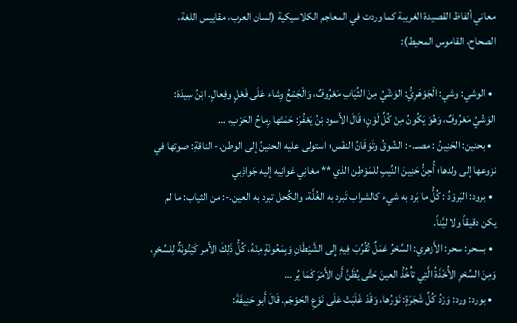معاني ألفاظ القصيدة الغريبة كما وردت في المعاجم الكلاسيكية (لسان العرب، مقاييس اللغة، الصحاح، القاموس المحيط):

  • الوشي: وشي: الْجَوْهَرِيُّ: الوَشْيُ مِنَ الثِّيَابِ مَعْرُوفٌ، وَالْجَمْعُ وِشاء عَلَى فَعْلٍ وفِعالٍ. ابْنُ سِيدَهْ: الوَشْيُ مَعْرُوفٌ، وَهُوَ يَكُونُ مِنْ كُلِّ لَوْنٍ؛ قَالَ الأَسود بْنُ يَعْفُرَ: حَمَتْها رِماحُ الحَرْبِ، …
  • بحنين: الحَنِينُ : مصــ.-: الشّوقُ وتَوَقَانُ النفْس؛ استولى عليه الحنينُ إلى الوطن.- الناقةِ: صوتها في نزوعها إلى ولدها؛ أُحِنُّ حَنِينَ النِّيبِ للمَوْطِن الذي ** مغانِي غوانِيه إليه جَواذِبي
  • برود: البَروْدُ : كُلُّ ما بَرد به شيء كالشراب تَبرد به الغُلَّة، والكُحل تبرد به العين.-: من الثياب: ما لم يكن دقيقاً ولا ليَّناً.
  • بسحر: سحر: الأَزهري: السِّحْرُ عَمَلٌ تُقُرِّبَ فِيهِ إِلى الشَّيْطَانِ وَبِمَعُونَةٍ مِنْهُ، كُلُّ ذَلِكَ الأَمر كَيْنُونَةٌ لِلسِّحْرِ، وَمِنَ السِّحْرِ الأُخْذَةُ الَّتِي تأْخُذُ العينَ حَتَّى يُظَنَّ أَن الأَمْرَ كَمَا يُر …
  • بورد: ورد: وَرْدُ كُلِّ شَجَرَةٍ: نَوْرُها، وَقَدْ غَلَبَتْ عَلَى نَوْعِ الحَوْجَم. قَالَ أَبو حَنِيفَةَ: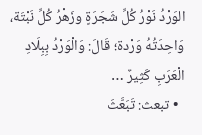الوَرْدُ نَوْرُ كُلِّ شَجَرَةٍ وزَهْرُ كُلِّ نَبْتَة، وَاحِدَتُهُ وَرْدة؛ قَالَ: وَالْوَرْدُ بِبِلَادِ الْعَرَبِ كَثِيرٌ …
  • تبعث: تَبَعَّثَ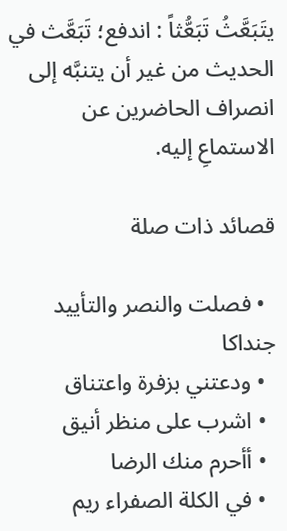يتَبَعَّثُ تَبَعُّثاً : اندفع؛ تَبَعَّث في الحديث من غير أن يتنبَّه إلى انصراف الحاضرين عن الاستماعِ إليه.

قصائد ذات صلة

  • فصلت والنصر والتأييد جنداكا
  • ودعتني بزفرة واعتناق
  • اشرب على منظر أنيق
  • أأحرم منك الرضا
  • في الكلة الصفراء ريم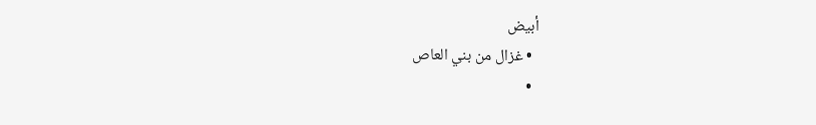أبيض
  • غزال من بني العاص
  •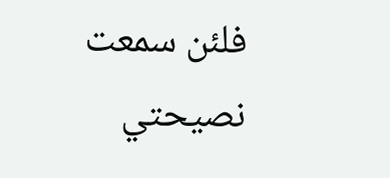فلئن سمعت نصيحتي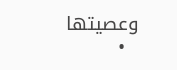وعصيتها
  •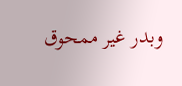وبدر غير ممحوق